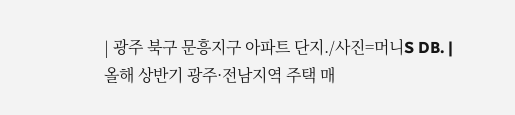| 광주 북구 문흥지구 아파트 단지./사진=머니S DB. |
올해 상반기 광주·전남지역 주택 매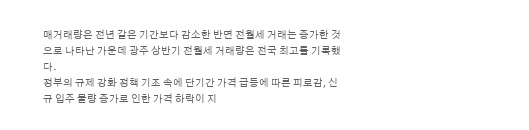매거래량은 전년 같은 기간보다 감소한 반면 전월세 거래는 증가한 것으로 나타난 가운데 광주 상반기 전월세 거래량은 전국 최고를 기록했다.
정부의 규제 강화 정책 기조 속에 단기간 가격 급등에 따른 피로감, 신규 입주 물량 증가로 인한 가격 하락이 지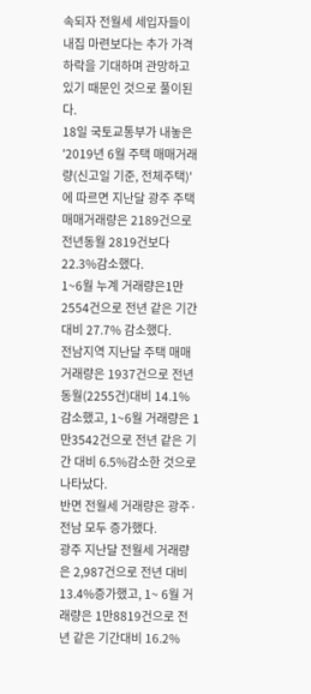속되자 전월세 세입자들이 내집 마련보다는 추가 가격 하락을 기대하며 관망하고 있기 때문인 것으로 풀이된다.
18일 국토교통부가 내놓은 '2019년 6월 주택 매매거래량(신고일 기준, 전체주택)'에 따르면 지난달 광주 주택 매매거래량은 2189건으로 전년동월 2819건보다 22.3%감소했다.
1~6월 누계 거래량은1만2554건으로 전년 같은 기간 대비 27.7% 감소했다.
전남지역 지난달 주택 매매거래량은 1937건으로 전년동월(2255건)대비 14.1%감소했고, 1~6월 거래량은 1만3542건으로 전년 같은 기간 대비 6.5%감소한 것으로 나타났다.
반면 전월세 거래량은 광주·전남 모두 증가했다.
광주 지난달 전월세 거래량은 2,987건으로 전년 대비 13.4%증가했고, 1~ 6월 거래량은 1만8819건으로 전년 같은 기간대비 16.2%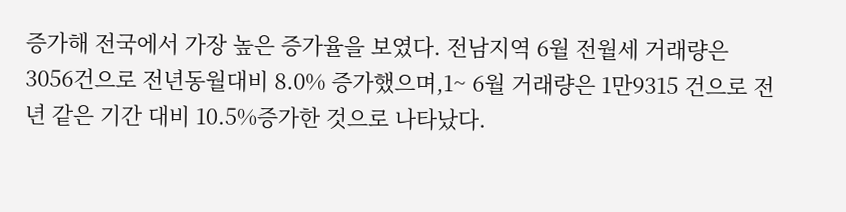증가해 전국에서 가장 높은 증가율을 보였다. 전남지역 6월 전월세 거래량은 3056건으로 전년동월대비 8.0% 증가했으며,1~ 6월 거래량은 1만9315 건으로 전년 같은 기간 대비 10.5%증가한 것으로 나타났다.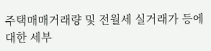주택매매거래량 및 전월세 실거래가 등에 대한 세부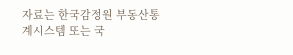자료는 한국감정원 부동산통계시스템 또는 국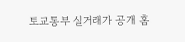토교통부 실거래가 공개 홈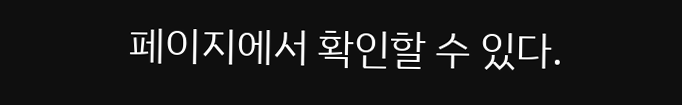페이지에서 확인할 수 있다.